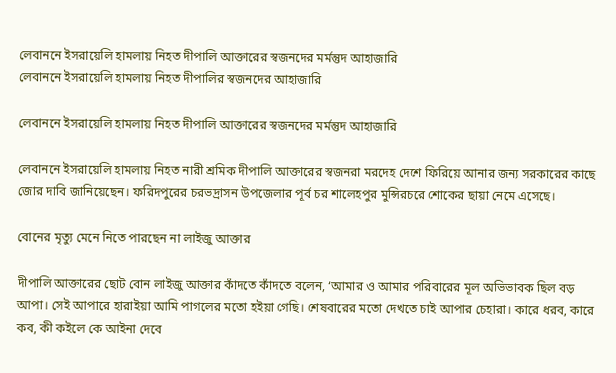লেবাননে ইসরায়েলি হামলায় নিহত দীপালি আক্তারের স্বজনদের মর্মন্তুদ আহাজারি
লেবাননে ইসরায়েলি হামলায় নিহত দীপালির স্বজনদের আহাজারি

লেবাননে ইসরায়েলি হামলায় নিহত দীপালি আক্তারের স্বজনদের মর্মন্তুদ আহাজারি

লেবাননে ইসরায়েলি হামলায় নিহত নারী শ্রমিক দীপালি আক্তারের স্বজনরা মরদেহ দেশে ফিরিয়ে আনার জন্য সরকারের কাছে জোর দাবি জানিয়েছেন। ফরিদপুরের চরভদ্রাসন উপজেলার পূর্ব চর শালেহপুর মুন্সিরচরে শোকের ছায়া নেমে এসেছে।

বোনের মৃত্যু মেনে নিতে পারছেন না লাইজু আক্তার

দীপালি আক্তারের ছোট বোন লাইজু আক্তার কাঁদতে কাঁদতে বলেন, ‘আমার ও আমার পরিবারের মূল অভিভাবক ছিল বড় আপা। সেই আপারে হারাইয়া আমি পাগলের মতো হইয়া গেছি। শেষবারের মতো দেখতে চাই আপার চেহারা। কারে ধরব, কারে কব, কী কইলে কে আইনা দেবে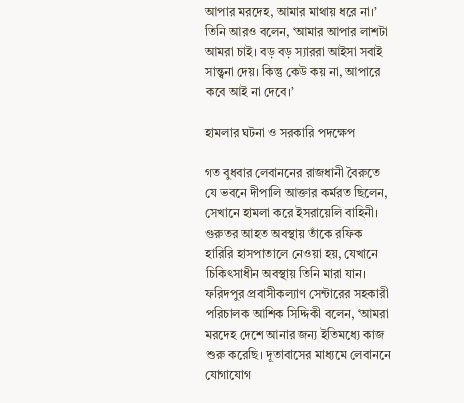আপার মরদেহ, আমার মাথায় ধরে না।’ তিনি আরও বলেন, ‘আমার আপার লাশটা আমরা চাই। বড় বড় স্যাররা আইসা সবাই সান্ত্বনা দেয়। কিন্তু কেউ কয় না, আপারে কবে আই না দেবে।’

হামলার ঘটনা ও সরকারি পদক্ষেপ

গত বুধবার লেবাননের রাজধানী বৈরুতে যে ভবনে দীপালি আক্তার কর্মরত ছিলেন, সেখানে হামলা করে ইসরায়েলি বাহিনী। গুরুতর আহত অবস্থায় তাঁকে রফিক হারিরি হাসপাতালে নেওয়া হয়, যেখানে চিকিৎসাধীন অবস্থায় তিনি মারা যান। ফরিদপুর প্রবাসীকল্যাণ সেন্টারের সহকারী পরিচালক আশিক সিদ্দিকী বলেন, ‘আমরা মরদেহ দেশে আনার জন্য ইতিমধ্যে কাজ শুরু করেছি। দূতাবাসের মাধ্যমে লেবাননে যোগাযোগ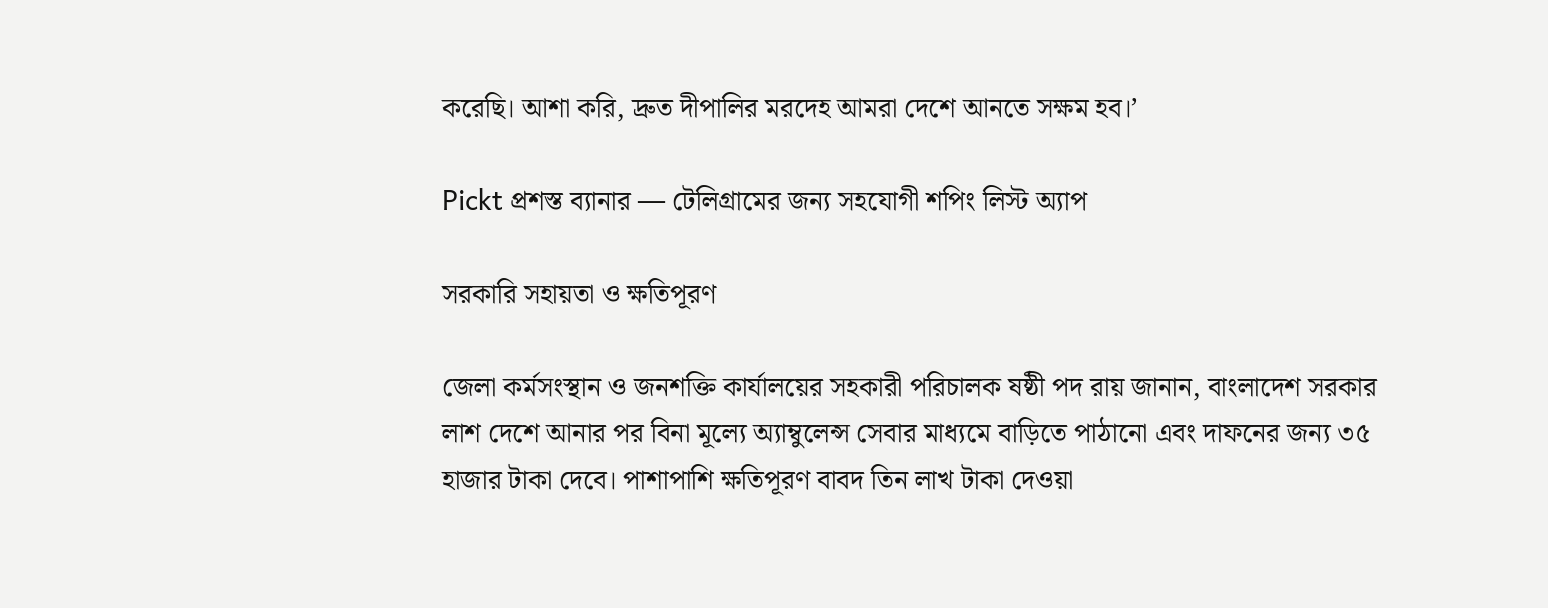করেছি। আশা করি, দ্রুত দীপালির মরদেহ আমরা দেশে আনতে সক্ষম হব।’

Pickt প্রশস্ত ব্যানার — টেলিগ্রামের জন্য সহযোগী শপিং লিস্ট অ্যাপ

সরকারি সহায়তা ও ক্ষতিপূরণ

জেলা কর্মসংস্থান ও জনশক্তি কার্যালয়ের সহকারী পরিচালক ষষ্ঠী পদ রায় জানান, বাংলাদেশ সরকার লাশ দেশে আনার পর বিনা মূল্যে অ্যাম্বুলেন্স সেবার মাধ্যমে বাড়িতে পাঠানো এবং দাফনের জন্য ৩৫ হাজার টাকা দেবে। পাশাপাশি ক্ষতিপূরণ বাবদ তিন লাখ টাকা দেওয়া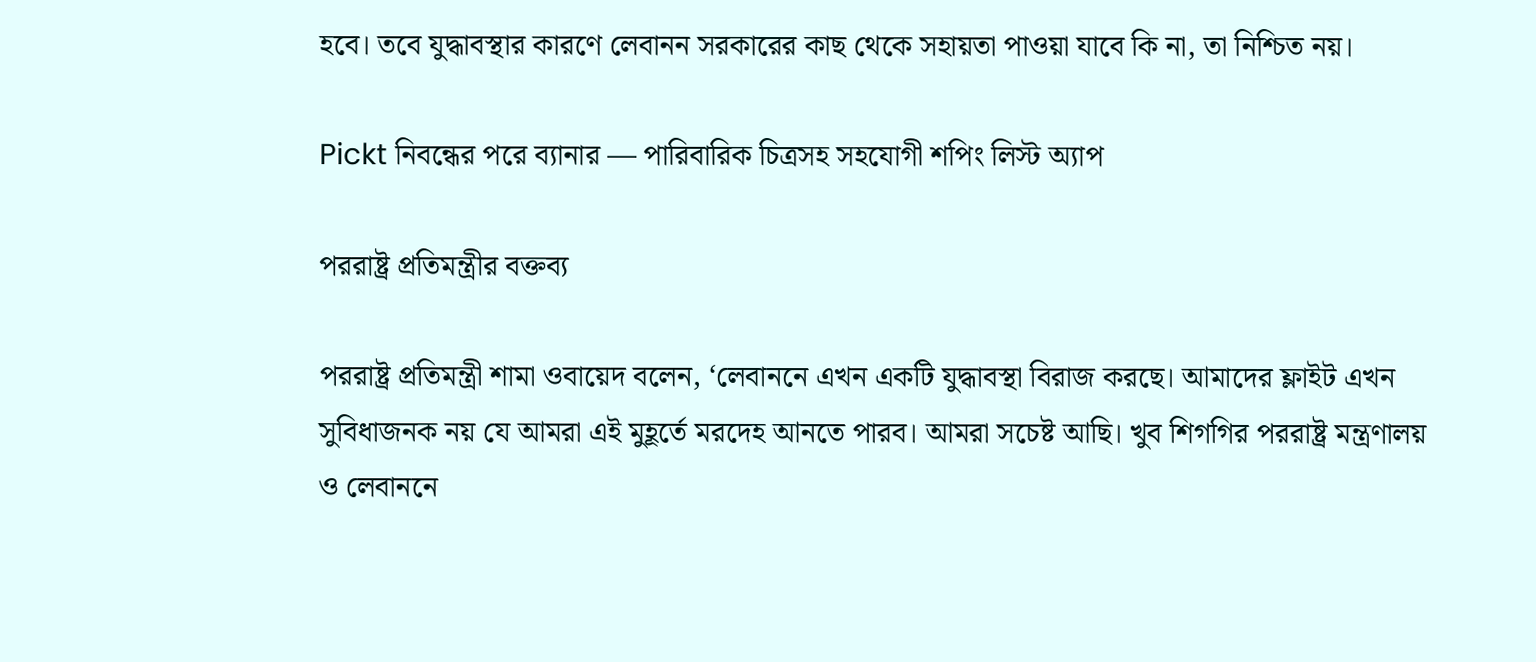হবে। তবে যুদ্ধাবস্থার কারণে লেবানন সরকারের কাছ থেকে সহায়তা পাওয়া যাবে কি না, তা নিশ্চিত নয়।

Pickt নিবন্ধের পরে ব্যানার — পারিবারিক চিত্রসহ সহযোগী শপিং লিস্ট অ্যাপ

পররাষ্ট্র প্রতিমন্ত্রীর বক্তব্য

পররাষ্ট্র প্রতিমন্ত্রী শামা ওবায়েদ বলেন, ‘লেবাননে এখন একটি যুদ্ধাবস্থা বিরাজ করছে। আমাদের ফ্লাইট এখন সুবিধাজনক নয় যে আমরা এই মুহূর্তে মরদেহ আনতে পারব। আমরা সচেষ্ট আছি। খুব শিগগির পররাষ্ট্র মন্ত্রণালয় ও লেবাননে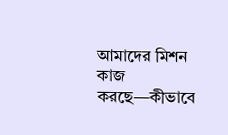আমাদের মিশন কাজ করছে—কীভাবে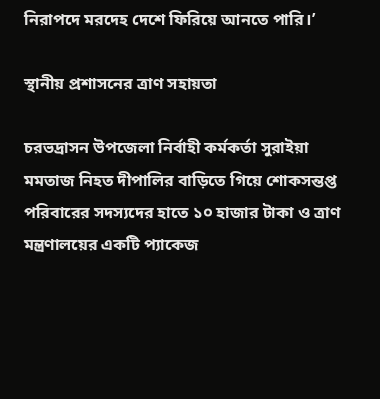নিরাপদে মরদেহ দেশে ফিরিয়ে আনতে পারি।’

স্থানীয় প্রশাসনের ত্রাণ সহায়তা

চরভদ্রাসন উপজেলা নির্বাহী কর্মকর্তা সুরাইয়া মমতাজ নিহত দীপালির বাড়িতে গিয়ে শোকসন্তপ্ত পরিবারের সদস্যদের হাতে ১০ হাজার টাকা ও ত্রাণ মন্ত্রণালয়ের একটি প্যাকেজ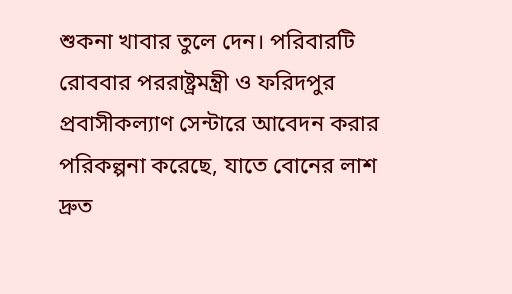শুকনা খাবার তুলে দেন। পরিবারটি রোববার পররাষ্ট্রমন্ত্রী ও ফরিদপুর প্রবাসীকল্যাণ সেন্টারে আবেদন করার পরিকল্পনা করেছে, যাতে বোনের লাশ দ্রুত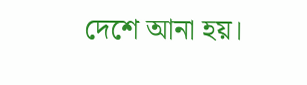দেশে আনা হয়।